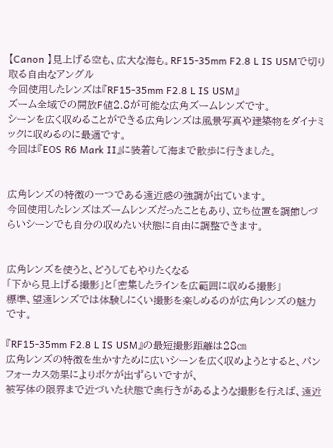【Canon 】見上げる空も、広大な海も。RF15-35mm F2.8 L IS USMで切り取る自由なアングル
今回使用したレンズは『RF15-35mm F2.8 L IS USM』
ズーム全域での開放F値2.8が可能な広角ズームレンズです。
シーンを広く収めることができる広角レンズは風景写真や建築物をダイナミックに収めるのに最適です。
今回は『EOS R6 Mark II』に装着して海まで散歩に行きました。


広角レンズの特徴の一つである遠近感の強調が出ています。
今回使用したレンズはズームレンズだったこともあり、立ち位置を調節しづらいシーンでも自分の収めたい状態に自由に調整できます。


広角レンズを使うと、どうしてもやりたくなる
「下から見上げる撮影」と「密集したラインを広範囲に収める撮影」
標準、望遠レンズでは体験しにくい撮影を楽しめるのが広角レンズの魅力です。

『RF15-35mm F2.8 L IS USM』の最短撮影距離は28㎝
広角レンズの特徴を生かすために広いシーンを広く収めようとすると、パンフォーカス効果によりボケが出ずらいですが、
被写体の限界まで近づいた状態で奥行きがあるような撮影を行えば、遠近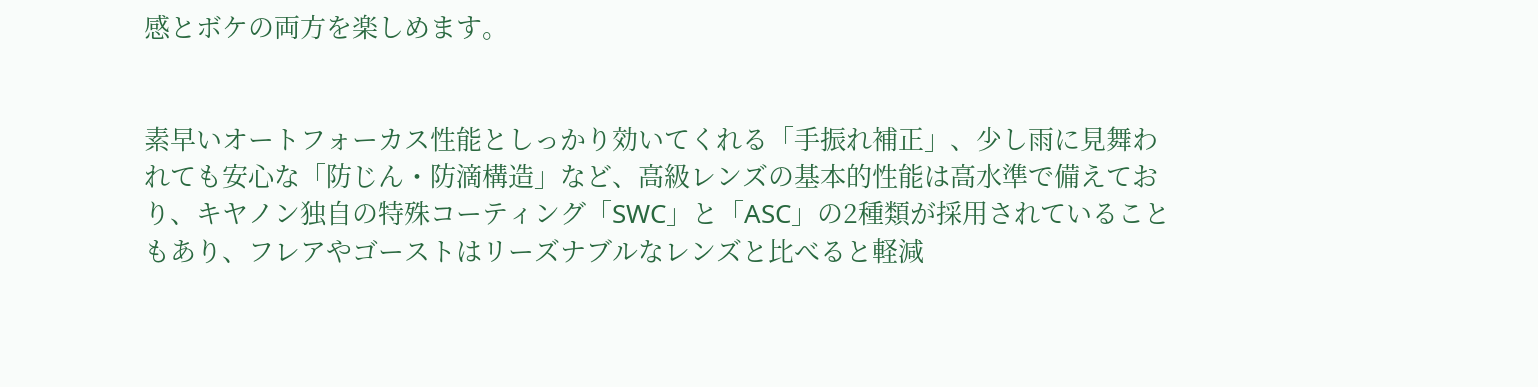感とボケの両方を楽しめます。


素早いオートフォーカス性能としっかり効いてくれる「手振れ補正」、少し雨に見舞われても安心な「防じん・防滴構造」など、高級レンズの基本的性能は高水準で備えており、キヤノン独自の特殊コーティング「SWC」と「ASC」の2種類が採用されていることもあり、フレアやゴーストはリーズナブルなレンズと比べると軽減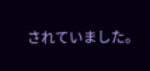されていました。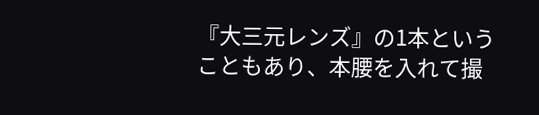『大三元レンズ』の1本ということもあり、本腰を入れて撮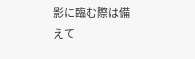影に臨む際は備えて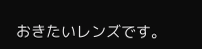おきたいレンズです。